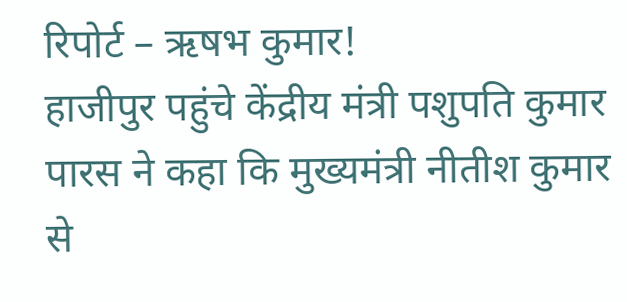रिपोर्ट – ऋषभ कुमार!
हाजीपुर पहुंचे केंद्रीय मंत्री पशुपति कुमार पारस ने कहा कि मुख्यमंत्री नीतीश कुमार से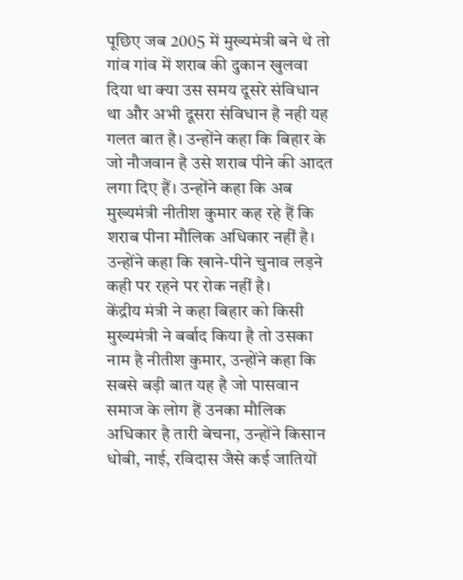पूछिए जब 2005 में मुख्यमंत्री बने थे तो गांव गांव में शराब की दुकान खुलवा दिया था क्या उस समय दूसरे संविधान था और अभी दूसरा संविधान है नही यह गलत बात है। उन्होंने कहा कि बिहार के जो नौजवान है उसे शराब पीने की आदत लगा दिए हैं। उन्होंने कहा कि अब मुख्यमंत्री नीतीश कुमार कह रहे हैं कि शराब पीना मौलिक अधिकार नहीं है। उन्होंने कहा कि खाने-पीने चुनाव लड़ने कही पर रहने पर रोक नहीं है।
केंद्रीय मंत्री ने कहा बिहार को किसी मुख्यमंत्री ने बर्बाद किया है तो उसका नाम है नीतीश कुमार, उन्होंने कहा कि सबसे बड़ी बात यह है जो पासवान समाज के लोग हैं उनका मौलिक अधिकार है तारी बेचना, उन्होंने किसान धोबी, नाई, रविदास जैसे कई जातियों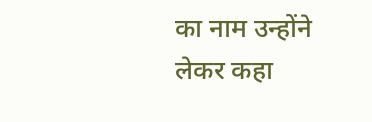का नाम उन्होंने लेकर कहा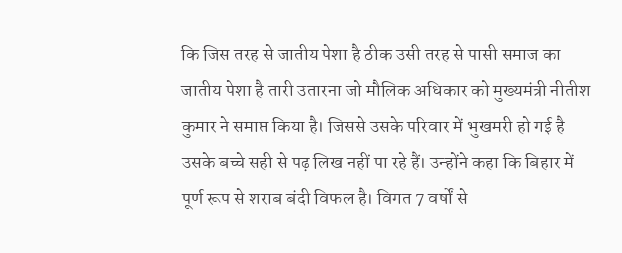कि जिस तरह से जातीय पेशा है ठीक उसी तरह से पासी समाज का जातीय पेशा है तारी उतारना जो मौलिक अधिकार को मुख्यमंत्री नीतीश कुमार ने समाप्त किया है। जिससे उसके परिवार में भुखमरी हो गई है उसके बच्चे सही से पढ़ लिख नहीं पा रहे हैं। उन्होंने कहा कि बिहार में पूर्ण रूप से शराब बंदी विफल है। विगत 7 वर्षों से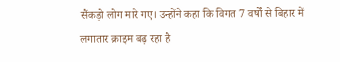सैंकड़ो लोग मारे गए। उन्होंने कहा कि विगत 7 वर्षों से बिहार में लगातार क्राइम बढ़ रहा है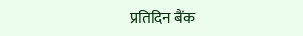प्रतिदिन बैंक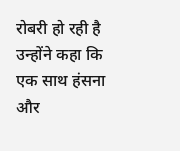रोबरी हो रही है उन्होंने कहा कि एक साथ हंसना और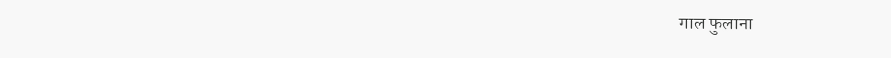गाल फुलाना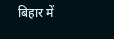बिहार में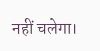नहीं चलेगा।